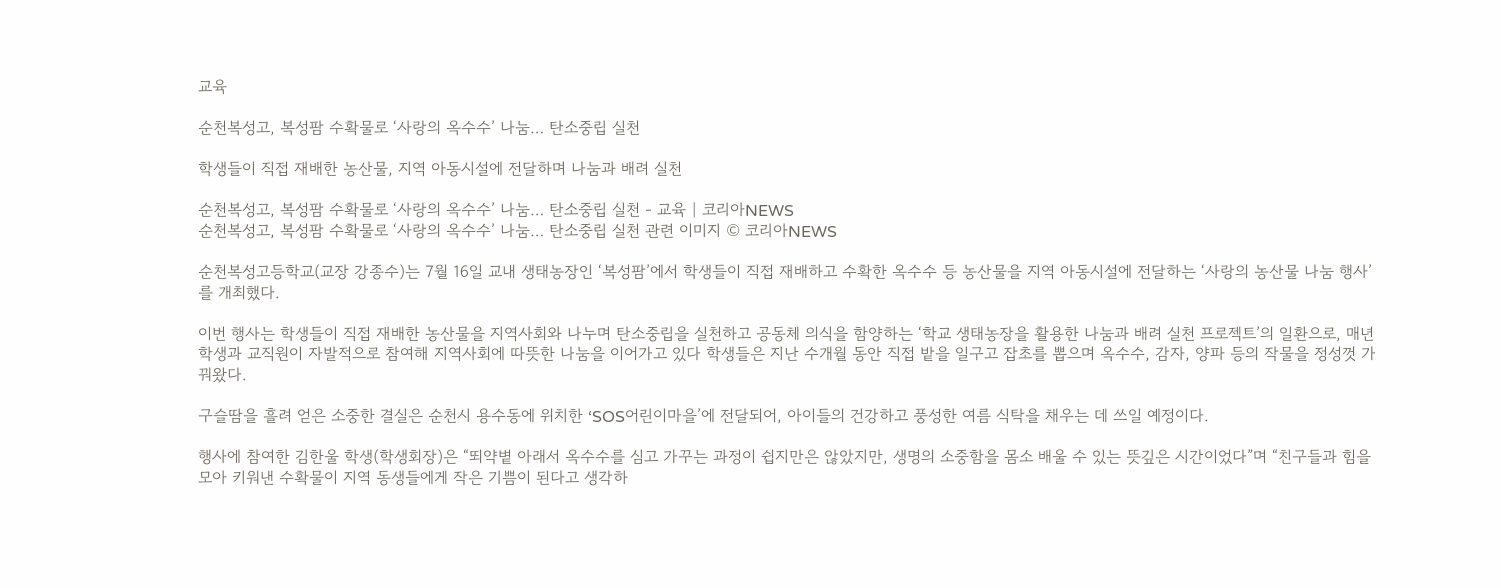교육

순천복성고, 복성팜 수확물로 ‘사랑의 옥수수’ 나눔… 탄소중립 실천

학생들이 직접 재배한 농산물, 지역 아동시설에 전달하며 나눔과 배려 실천

순천복성고, 복성팜 수확물로 ‘사랑의 옥수수’ 나눔… 탄소중립 실천 - 교육 | 코리아NEWS
순천복성고, 복성팜 수확물로 ‘사랑의 옥수수’ 나눔… 탄소중립 실천 관련 이미지 © 코리아NEWS

순천복성고등학교(교장 강종수)는 7월 16일 교내 생태농장인 ‘복성팜’에서 학생들이 직접 재배하고 수확한 옥수수 등 농산물을 지역 아동시설에 전달하는 ‘사랑의 농산물 나눔 행사’를 개최했다.

이번 행사는 학생들이 직접 재배한 농산물을 지역사회와 나누며 탄소중립을 실천하고 공동체 의식을 함양하는 ‘학교 생태농장을 활용한 나눔과 배려 실천 프로젝트’의 일환으로, 매년 학생과 교직원이 자발적으로 참여해 지역사회에 따뜻한 나눔을 이어가고 있다 학생들은 지난 수개월 동안 직접 밭을 일구고 잡초를 뽑으며 옥수수, 감자, 양파 등의 작물을 정성껏 가꿔왔다.

구슬땀을 흘려 얻은 소중한 결실은 순천시 용수동에 위치한 ‘SOS어린이마을’에 전달되어, 아이들의 건강하고 풍성한 여름 식탁을 채우는 데 쓰일 예정이다.

행사에 참여한 김한울 학생(학생회장)은 “뙤약볕 아래서 옥수수를 심고 가꾸는 과정이 쉽지만은 않았지만, 생명의 소중함을 몸소 배울 수 있는 뜻깊은 시간이었다”며 “친구들과 힘을 모아 키워낸 수확물이 지역 동생들에게 작은 기쁨이 된다고 생각하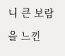니 큰 보람을 느낀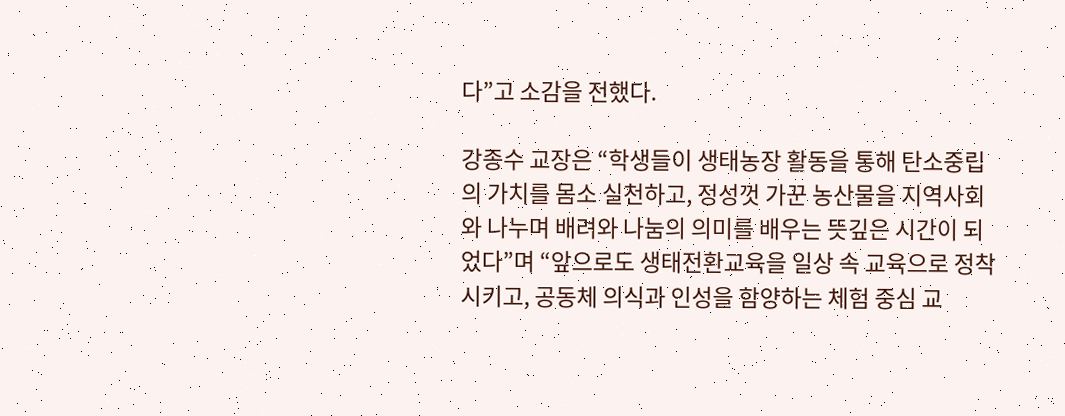다”고 소감을 전했다.

강종수 교장은 “학생들이 생태농장 활동을 통해 탄소중립의 가치를 몸소 실천하고, 정성껏 가꾼 농산물을 지역사회와 나누며 배려와 나눔의 의미를 배우는 뜻깊은 시간이 되었다”며 “앞으로도 생태전환교육을 일상 속 교육으로 정착시키고, 공동체 의식과 인성을 함양하는 체험 중심 교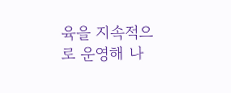육을 지속적으로 운영해 나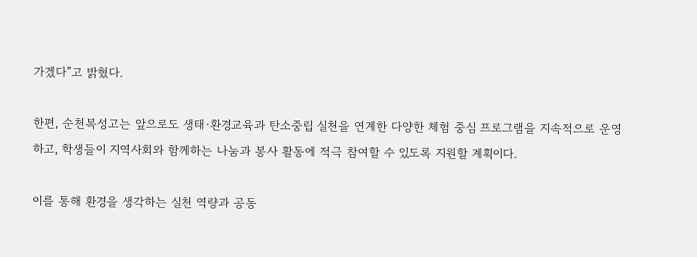가겠다”고 밝혔다.

한편, 순천복성고는 앞으로도 생태·환경교육과 탄소중립 실천을 연계한 다양한 체험 중심 프로그램을 지속적으로 운영하고, 학생들이 지역사회와 함께하는 나눔과 봉사 활동에 적극 참여할 수 있도록 지원할 계획이다.

이를 통해 환경을 생각하는 실천 역량과 공동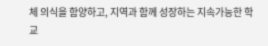체 의식을 함양하고, 지역과 함께 성장하는 지속가능한 학교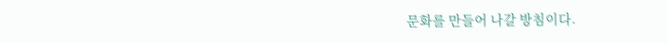문화를 만들어 나갈 방침이다.